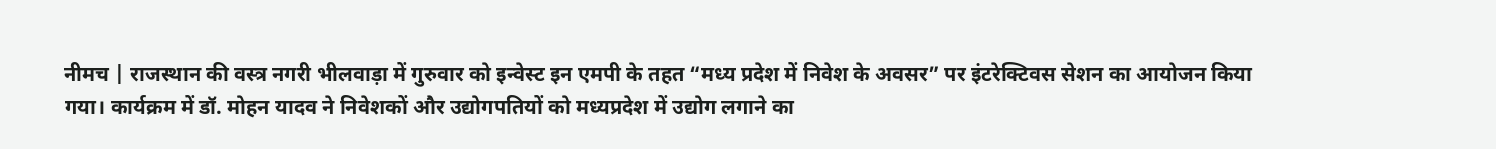नीमच | राजस्थान की वस्त्र नगरी भीलवाड़ा में गुरुवार को इन्वेस्ट इन एमपी के तहत “मध्य प्रदेश में निवेश के अवसर” पर इंटरेक्टिवस सेशन का आयोजन किया गया। कार्यक्रम में डॉ. मोहन यादव ने निवेशकों और उद्योगपतियों को मध्यप्रदेश में उद्योग लगाने का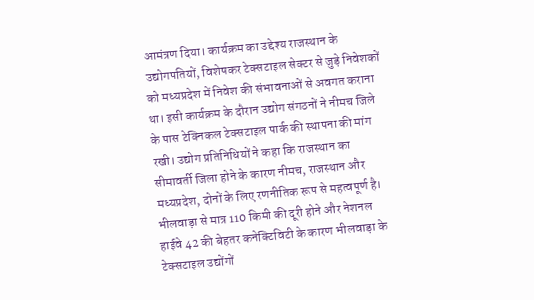आमंत्रण दिया। कार्यक्रम का उद्देश्य राजस्थान के उद्योगपतियों, विशेषकर टेक्सटाइल सेक्टर से जुड़े निवेशकों को मध्यप्रदेश में निवेश की संभावनाओं से अवगत कराना था। इसी कार्यक्रम के दौरान उद्योग संगठनों ने नीमच जिले के पास टेक्निकल टेक्सटाइल पार्क की स्थापना की मांग रखी। उद्योग प्रतिनिधियों ने कहा कि राजस्थान का सीमावर्ती जिला होने के कारण नीमच, राजस्थान और मध्यप्रदेश, दोनों के लिए रणनीतिक रूप से महत्वपूर्ण है। भीलवाड़ा से मात्र 110 किमी की दूरी होने और नेशनल हाईवे 42 की बेहतर कनेक्टिविटी के कारण भीलवाड़ा के टेक्सटाइल उद्योंगों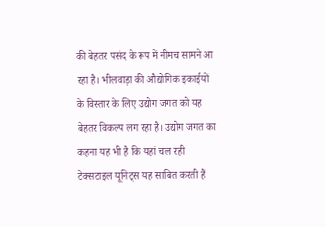की बेहतर पसंद के रूप में नीमच सामने आ रहा है। भीलवाड़ा की औद्योगिक इकाईयों के विस्तार के लिए उद्योग जगत को यह बेहतर विकल्प लग रहा है। उद्योग जगत का कहना यह भी है कि यहां चल रही टेक्सटाइल यूनिट्स यह साबित करती हैं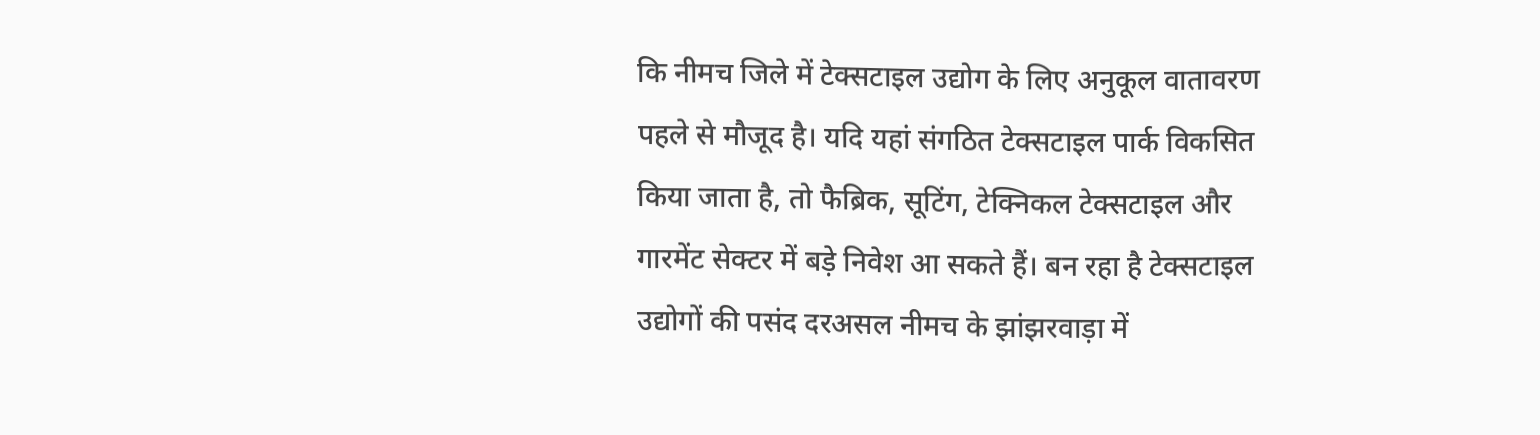कि नीमच जिले में टेक्सटाइल उद्योग के लिए अनुकूल वातावरण पहले से मौजूद है। यदि यहां संगठित टेक्सटाइल पार्क विकसित किया जाता है, तो फैब्रिक, सूटिंग, टेक्निकल टेक्सटाइल और गारमेंट सेक्टर में बड़े निवेश आ सकते हैं। बन रहा है टेक्सटाइल उद्योगों की पसंद दरअसल नीमच के झांझरवाड़ा में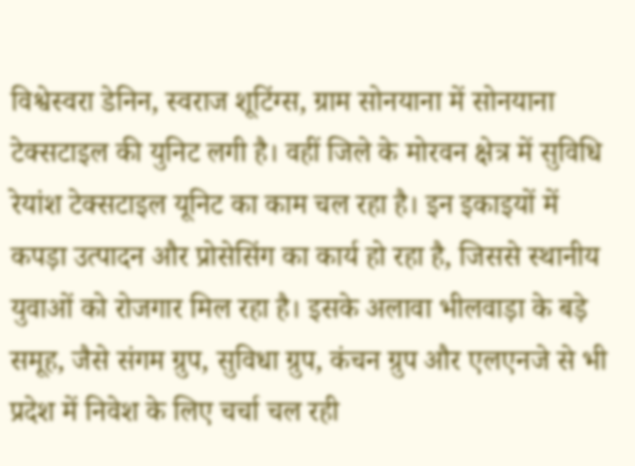विश्वेस्वरा डेनिन, स्वराज शूटिंग्स, ग्राम सोनयाना में सोनयाना टेक्सटाइल की युनिट लगी है। वहीं जिले के मोरवन क्षेत्र में सुविधि रेयांश टेक्सटाइल यूनिट का काम चल रहा है। इन इकाइयों में कपड़ा उत्पादन और प्रोसेसिंग का कार्य हो रहा है, जिससे स्थानीय युवाओं को रोजगार मिल रहा है। इसके अलावा भीलवाड़ा के बड़े समूह, जैसे संगम ग्रुप, सुविधा ग्रुप, कंचन ग्रुप और एलएनजे से भी प्रदेश में निवेश के लिए चर्चा चल रही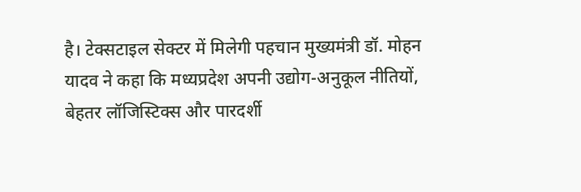है। टेक्सटाइल सेक्टर में मिलेगी पहचान मुख्यमंत्री डॉ. मोहन यादव ने कहा कि मध्यप्रदेश अपनी उद्योग-अनुकूल नीतियों, बेहतर लॉजिस्टिक्स और पारदर्शी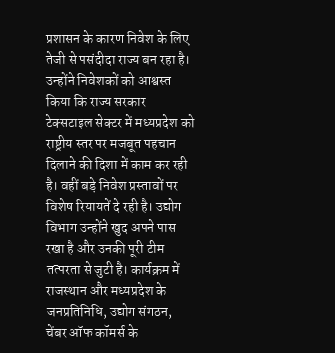प्रशासन के कारण निवेश के लिए तेजी से पसंदीदा राज्य बन रहा है। उन्होंने निवेशकों को आश्वस्त किया कि राज्य सरकार टेक्सटाइल सेक्टर में मध्यप्रदेश को राष्ट्रीय स्तर पर मजबूत पहचान दिलाने की दिशा में काम कर रही है। वहीं बड़े निवेश प्रस्तावों पर विशेष रियायतें दे रही है। उद्योग विभाग उन्होंने खुद अपने पास रखा है और उनकी पूरी टीम तत्परता से जुटी है। कार्यक्रम में राजस्थान और मध्यप्रदेश के जनप्रतिनिधि, उद्योग संगठन, चेंबर ऑफ कॉमर्स के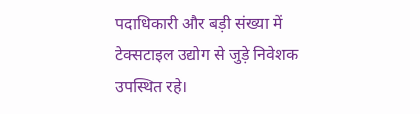पदाधिकारी और बड़ी संख्या में टेक्सटाइल उद्योग से जुड़े निवेशक उपस्थित रहे।